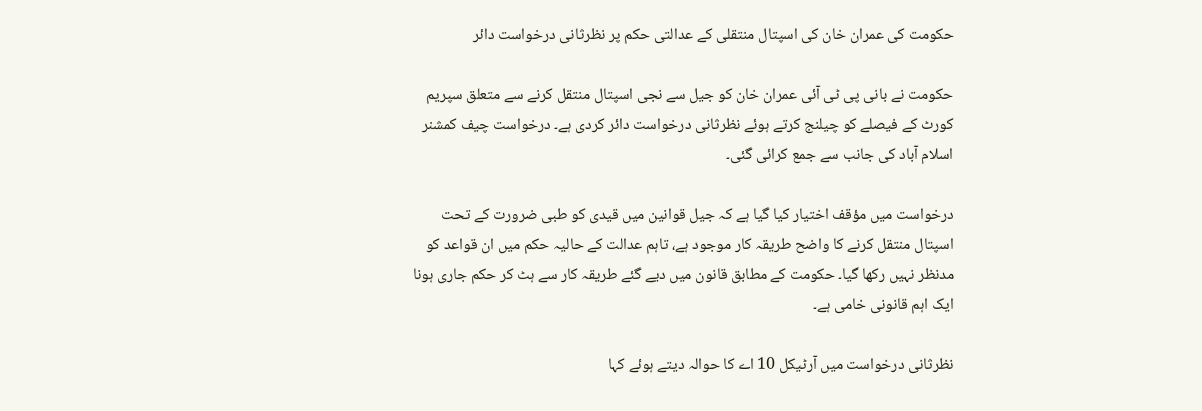حکومت کی عمران خان کی اسپتال منتقلی کے عدالتی حکم پر نظرثانی درخواست دائر

حکومت نے بانی پی ٹی آئی عمران خان کو جیل سے نجی اسپتال منتقل کرنے سے متعلق سپریم کورٹ کے فیصلے کو چیلنج کرتے ہوئے نظرثانی درخواست دائر کردی ہے۔ درخواست چیف کمشنر اسلام آباد کی جانب سے جمع کرائی گئی۔

درخواست میں مؤقف اختیار کیا گیا ہے کہ جیل قوانین میں قیدی کو طبی ضرورت کے تحت اسپتال منتقل کرنے کا واضح طریقہ کار موجود ہے، تاہم عدالت کے حالیہ حکم میں ان قواعد کو مدنظر نہیں رکھا گیا۔ حکومت کے مطابق قانون میں دیے گئے طریقہ کار سے ہٹ کر حکم جاری ہونا ایک اہم قانونی خامی ہے۔

نظرثانی درخواست میں آرٹیکل 10 اے کا حوالہ دیتے ہوئے کہا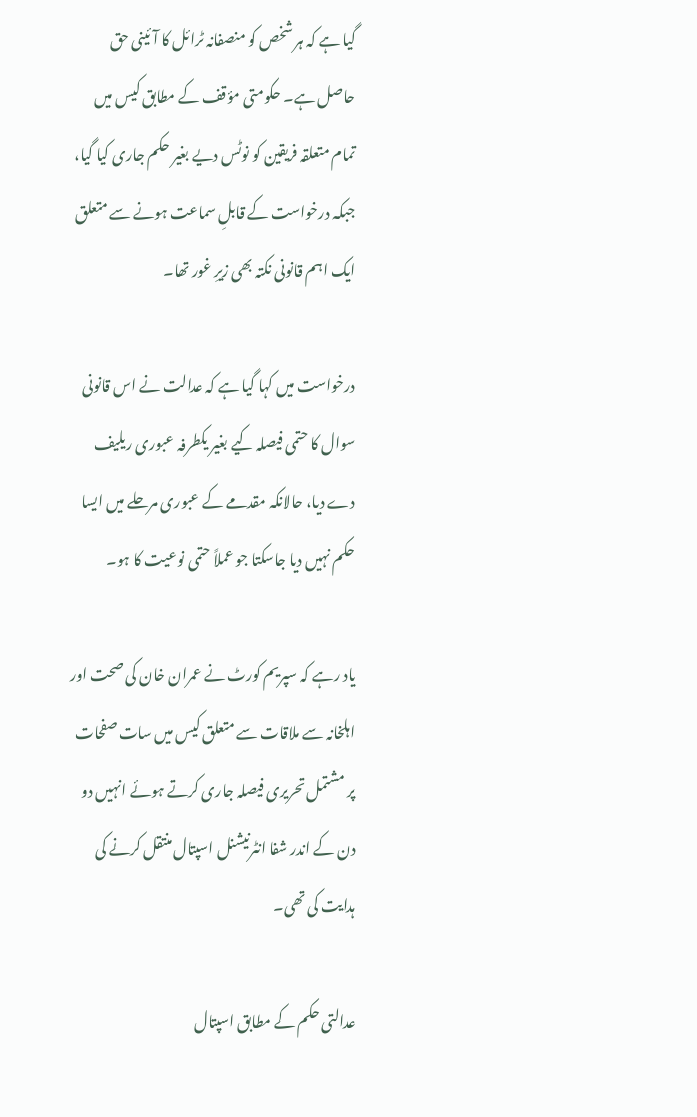گیا ہے کہ ہر شخص کو منصفانہ ٹرائل کا آئینی حق حاصل ہے۔ حکومتی مؤقف کے مطابق کیس میں تمام متعلقہ فریقین کو نوٹس دیے بغیر حکم جاری کیا گیا، جبکہ درخواست کے قابلِ سماعت ہونے سے متعلق ایک اہم قانونی نکتہ بھی زیرِ غور تھا۔

درخواست میں کہا گیا ہے کہ عدالت نے اس قانونی سوال کا حتمی فیصلہ کیے بغیر یکطرفہ عبوری ریلیف دے دیا، حالانکہ مقدمے کے عبوری مرحلے میں ایسا حکم نہیں دیا جاسکتا جو عملاً حتمی نوعیت کا ہو۔

یاد رہے کہ سپریم کورٹ نے عمران خان کی صحت اور اہلخانہ سے ملاقات سے متعلق کیس میں سات صفحات پر مشتمل تحریری فیصلہ جاری کرتے ہوئے انہیں دو دن کے اندر شفا انٹرنیشنل اسپتال منتقل کرنے کی ہدایت کی تھی۔

عدالتی حکم کے مطابق اسپتال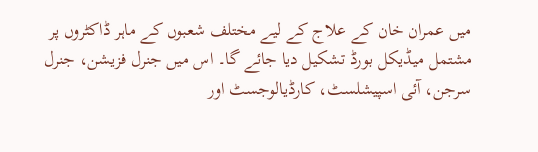میں عمران خان کے علاج کے لیے مختلف شعبوں کے ماہر ڈاکٹروں پر مشتمل میڈیکل بورڈ تشکیل دیا جائے گا۔ اس میں جنرل فزیشن، جنرل سرجن، آئی اسپیشلسٹ، کارڈیالوجسٹ اور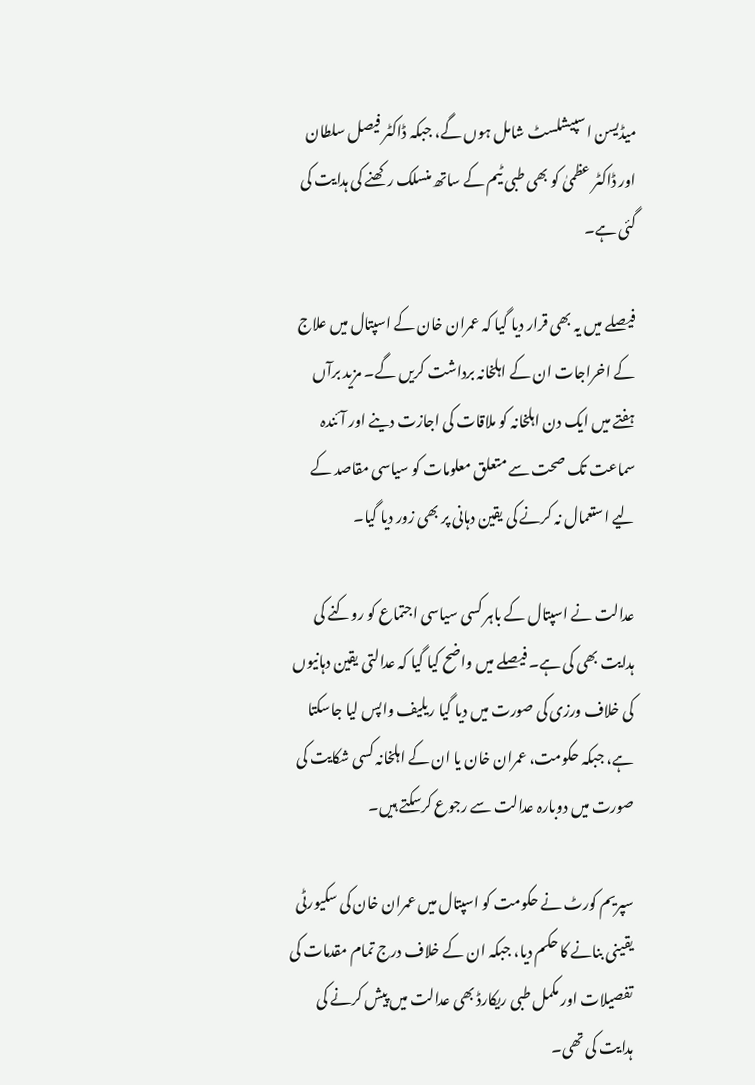میڈیسن اسپیشلسٹ شامل ہوں گے، جبکہ ڈاکٹر فیصل سلطان اور ڈاکٹر عظمیٰ کو بھی طبی ٹیم کے ساتھ منسلک رکھنے کی ہدایت کی گئی ہے۔

فیصلے میں یہ بھی قرار دیا گیا کہ عمران خان کے اسپتال میں علاج کے اخراجات ان کے اہلخانہ برداشت کریں گے۔ مزید برآں ہفتے میں ایک دن اہلخانہ کو ملاقات کی اجازت دینے اور آئندہ سماعت تک صحت سے متعلق معلومات کو سیاسی مقاصد کے لیے استعمال نہ کرنے کی یقین دہانی پر بھی زور دیا گیا۔

عدالت نے اسپتال کے باہر کسی سیاسی اجتماع کو روکنے کی ہدایت بھی کی ہے۔ فیصلے میں واضح کیا گیا کہ عدالتی یقین دہانیوں کی خلاف ورزی کی صورت میں دیا گیا ریلیف واپس لیا جاسکتا ہے، جبکہ حکومت، عمران خان یا ان کے اہلخانہ کسی شکایت کی صورت میں دوبارہ عدالت سے رجوع کرسکتے ہیں۔

سپریم کورٹ نے حکومت کو اسپتال میں عمران خان کی سکیورٹی یقینی بنانے کا حکم دیا، جبکہ ان کے خلاف درج تمام مقدمات کی تفصیلات اور مکمل طبی ریکارڈ بھی عدالت میں پیش کرنے کی ہدایت کی تھی۔